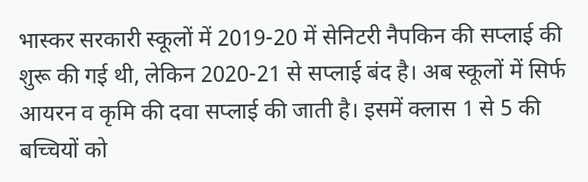भास्कर सरकारी स्कूलों में 2019-20 में सेनिटरी नैपकिन की सप्लाई की शुरू की गई थी, लेकिन 2020-21 से सप्लाई बंद है। अब स्कूलों में सिर्फ आयरन व कृमि की दवा सप्लाई की जाती है। इसमें क्लास 1 से 5 की बच्चियों को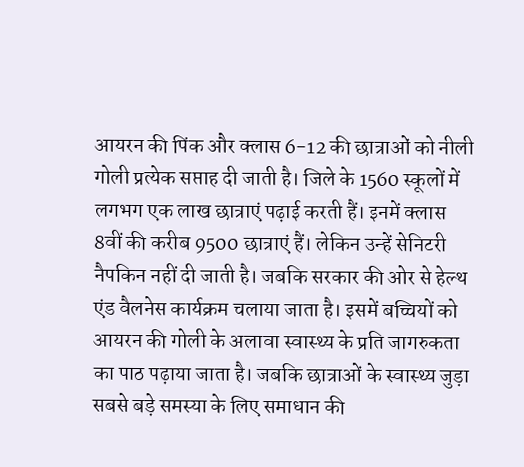आयरन की पिंक और क्लास 6-12 की छात्राओं को नीली गोली प्रत्येक सप्ताह दी जाती है। जिले के 1560 स्कूलों में लगभग एक लाख छात्राएं पढ़ाई करती हैं। इनमें क्लास 8वीं की करीब 9500 छात्राएं हैं। लेकिन उन्हें सेनिटरी नैपकिन नहीं दी जाती है। जबकि सरकार की ओर से हेल्थ एंड वैलनेस कार्यक्रम चलाया जाता है। इसमें बच्चियों को आयरन की गोली के अलावा स्वास्थ्य के प्रति जागरुकता का पाठ पढ़ाया जाता है। जबकि छात्राओं के स्वास्थ्य जुड़ा सबसे बड़े समस्या के लिए समाधान की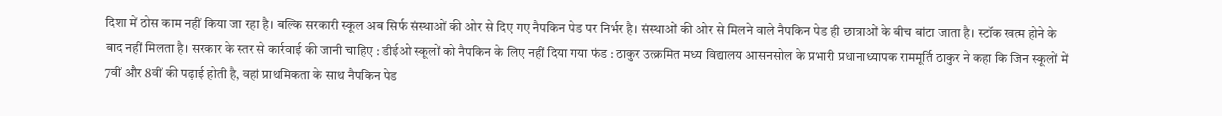दिशा में ठोस काम नहीं किया जा रहा है। बल्कि सरकारी स्कूल अब सिर्फ संस्थाओं की ओर से दिए गए नैपकिन पेड पर निर्भर है। संस्थाओं की ओर से मिलने वाले नैपकिन पेड ही छात्राओं के बीच बांटा जाता है। स्टॉक खत्म होने के बाद नहीं मिलता है। सरकार के स्तर से कार्रवाई की जानी चाहिए : डीईओ स्कूलों को नैपकिन के लिए नहीं दिया गया फंड : ठाकुर उत्क्रमित मध्य विद्यालय आसनसोल के प्रभारी प्रधानाध्यापक राममूर्ति ठाकुर ने कहा कि जिन स्कूलों में 7वीं और 8वीं की पढ़ाई होती है, वहां प्राथमिकता के साथ नैपकिन पेड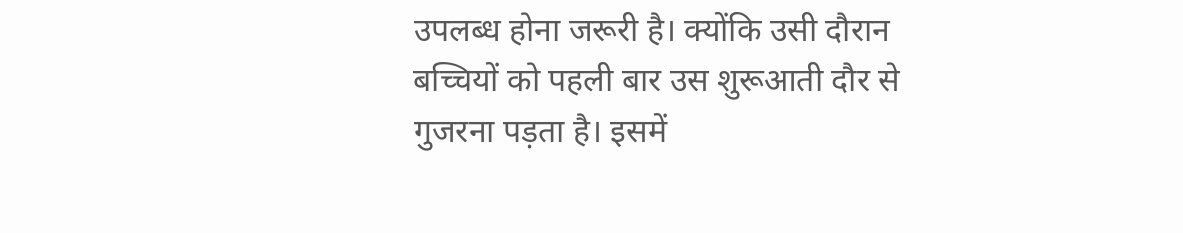उपलब्ध होना जरूरी है। क्योंकि उसी दौरान बच्चियों को पहली बार उस शुरूआती दौर से गुजरना पड़ता है। इसमें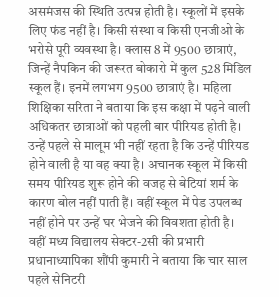असमंजस की स्थिति उत्पन्न होती है। स्कूलों में इसके लिए फंड नहीं है। किसी संस्था व किसी एनजीओ के भरोसे पूरी व्यवस्था है। क्लास 8 में 9500 छात्राएं, जिन्हें नैपकिन की जरूरत बोकारो में कुल 528 मिडिल स्कूल हैं। इनमें लगभग 9500 छात्राएं है। महिला शिक्षिका सरिता ने बताया कि इस कक्षा में पढ़ने वाली अधिकतर छात्राओं को पहली बार पीरियड होती है। उन्हें पहले से मालूम भी नहीं रहता है कि उन्हें पीरियड होने वाली है या वह क्या है। अचानक स्कूल में किसी समय पीरियड शुरू होने की वजह से बेटियां शर्म के कारण बोल नहीं पाती हैं। वहीं स्कूल में पेड उपलब्ध नहीं होने पर उन्हें घर भेजने की विवशता होती है। वहीं मध्य विद्यालय सेक्टर-2सी की प्रभारी प्रधानाध्यापिका शौंपी कुमारी ने बताया कि चार साल पहले सेनिटरी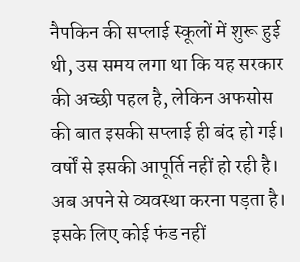नैपकिन की सप्लाई स्कूलों में शुरू हुई थी, उस समय लगा था कि यह सरकार की अच्छी पहल है, लेकिन अफसोस की बात इसकी सप्लाई ही बंद हो गई। वर्षों से इसकी आपूर्ति नहीं हो रही है। अब अपने से व्यवस्था करना पड़ता है। इसके लिए कोई फंड नहीं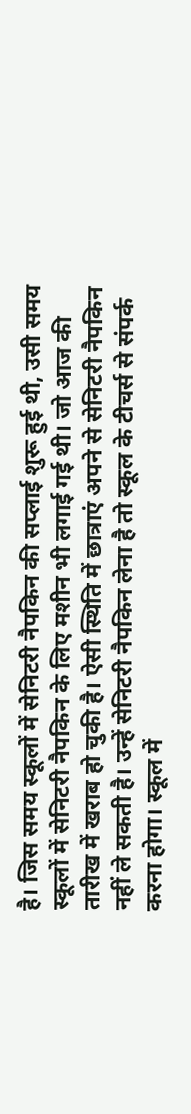है। जिस समय स्कूलों में सेनिटरी नैपकिन की सप्लाई शुरू हुई थी, उसी समय स्कूलों में सेनिटरी नैपकिन के लिए मशीन भी लगाई गई थी। जो आज की तारीख में खराब हो चुकी है। ऐसी स्थिति में छात्राएं अपने से सेनिटरी नैपकिन नहीं ले सकती है। उन्हें सेनिटरी नैपकिन लेना है तो स्कूल के टीचर्स से संपर्क करना होगा। स्कूल में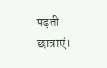पढ़ती छात्राएं।